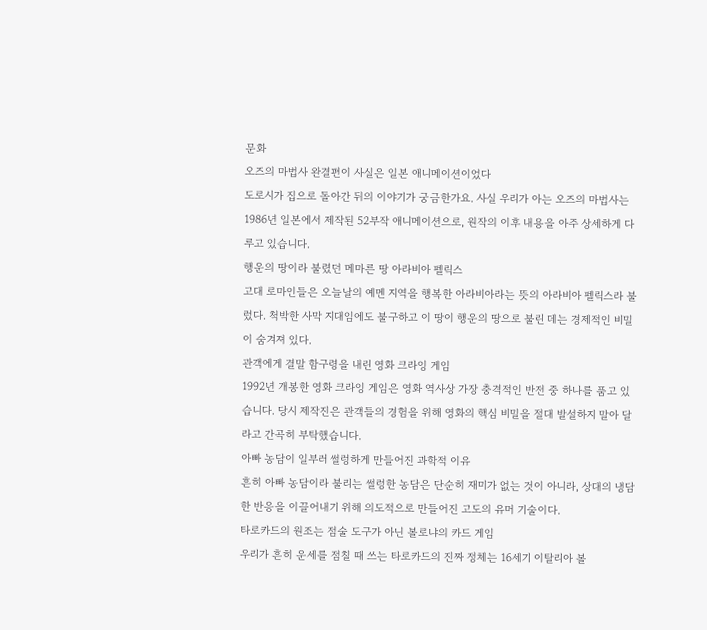문화
오즈의 마법사 완결편이 사실은 일본 애니메이션이었다
도로시가 집으로 돌아간 뒤의 이야기가 궁금한가요. 사실 우리가 아는 오즈의 마법사는 1986년 일본에서 제작된 52부작 애니메이션으로, 원작의 이후 내용을 아주 상세하게 다루고 있습니다.
행운의 땅이라 불렸던 메마른 땅 아라비아 펠릭스
고대 로마인들은 오늘날의 예멘 지역을 행복한 아라비아라는 뜻의 아라비아 펠릭스라 불렀다. 척박한 사막 지대임에도 불구하고 이 땅이 행운의 땅으로 불린 데는 경제적인 비밀이 숨겨져 있다.
관객에게 결말 함구령을 내린 영화 크라잉 게임
1992년 개봉한 영화 크라잉 게임은 영화 역사상 가장 충격적인 반전 중 하나를 품고 있습니다. 당시 제작진은 관객들의 경험을 위해 영화의 핵심 비밀을 절대 발설하지 말아 달라고 간곡히 부탁했습니다.
아빠 농담이 일부러 썰렁하게 만들어진 과학적 이유
흔히 아빠 농담이라 불리는 썰렁한 농담은 단순히 재미가 없는 것이 아니라, 상대의 냉담한 반응을 이끌어내기 위해 의도적으로 만들어진 고도의 유머 기술이다.
타로카드의 원조는 점술 도구가 아닌 볼로냐의 카드 게임
우리가 흔히 운세를 점칠 때 쓰는 타로카드의 진짜 정체는 16세기 이탈리아 볼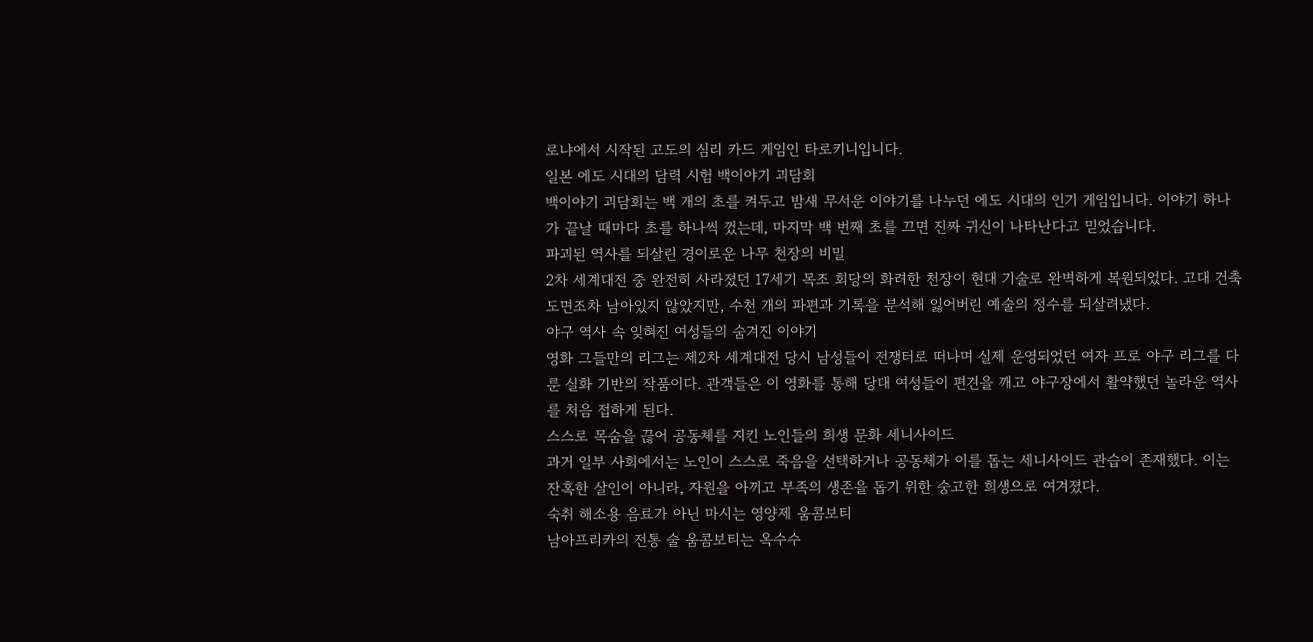로냐에서 시작된 고도의 심리 카드 게임인 타로키니입니다.
일본 에도 시대의 담력 시험 백이야기 괴담회
백이야기 괴담회는 백 개의 초를 켜두고 밤새 무서운 이야기를 나누던 에도 시대의 인기 게임입니다. 이야기 하나가 끝날 때마다 초를 하나씩 껐는데, 마지막 백 번째 초를 끄면 진짜 귀신이 나타난다고 믿었습니다.
파괴된 역사를 되살린 경이로운 나무 천장의 비밀
2차 세계대전 중 완전히 사라졌던 17세기 목조 회당의 화려한 천장이 현대 기술로 완벽하게 복원되었다. 고대 건축 도면조차 남아있지 않았지만, 수천 개의 파편과 기록을 분석해 잃어버린 예술의 정수를 되살려냈다.
야구 역사 속 잊혀진 여성들의 숨겨진 이야기
영화 그들만의 리그는 제2차 세계대전 당시 남성들이 전쟁터로 떠나며 실제 운영되었던 여자 프로 야구 리그를 다룬 실화 기반의 작품이다. 관객들은 이 영화를 통해 당대 여성들이 편견을 깨고 야구장에서 활약했던 놀라운 역사를 처음 접하게 된다.
스스로 목숨을 끊어 공동체를 지킨 노인들의 희생 문화 세니사이드
과거 일부 사회에서는 노인이 스스로 죽음을 선택하거나 공동체가 이를 돕는 세니사이드 관습이 존재했다. 이는 잔혹한 살인이 아니라, 자원을 아끼고 부족의 생존을 돕기 위한 숭고한 희생으로 여겨졌다.
숙취 해소용 음료가 아닌 마시는 영양제 움콤보티
남아프리카의 전통 술 움콤보티는 옥수수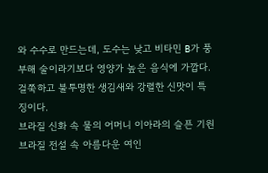와 수수로 만드는데, 도수는 낮고 비타민 B가 풍부해 술이라기보다 영양가 높은 음식에 가깝다. 걸쭉하고 불투명한 생김새와 강렬한 신맛이 특징이다.
브라질 신화 속 물의 어머니 이아라의 슬픈 기원
브라질 전설 속 아름다운 여인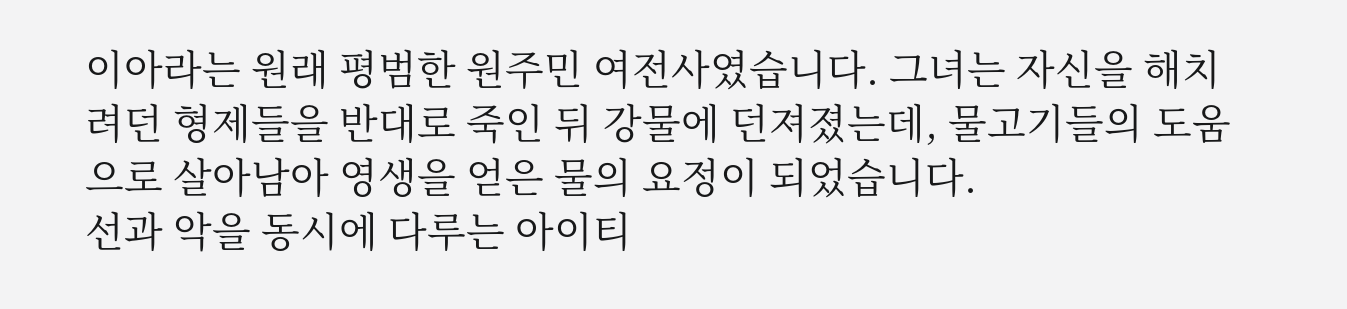이아라는 원래 평범한 원주민 여전사였습니다. 그녀는 자신을 해치려던 형제들을 반대로 죽인 뒤 강물에 던져졌는데, 물고기들의 도움으로 살아남아 영생을 얻은 물의 요정이 되었습니다.
선과 악을 동시에 다루는 아이티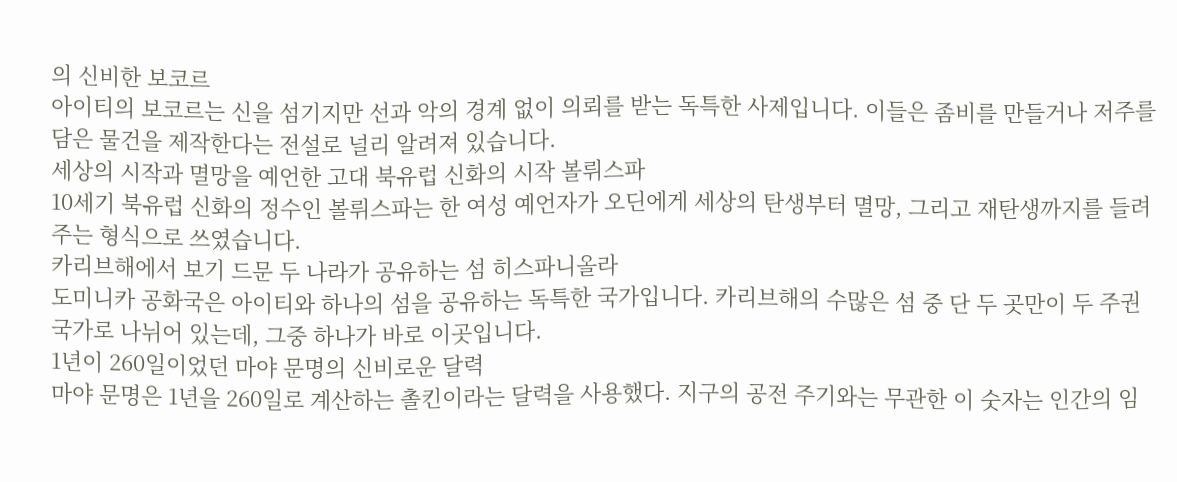의 신비한 보코르
아이티의 보코르는 신을 섬기지만 선과 악의 경계 없이 의뢰를 받는 독특한 사제입니다. 이들은 좀비를 만들거나 저주를 담은 물건을 제작한다는 전설로 널리 알려져 있습니다.
세상의 시작과 멸망을 예언한 고대 북유럽 신화의 시작 볼뤼스파
10세기 북유럽 신화의 정수인 볼뤼스파는 한 여성 예언자가 오딘에게 세상의 탄생부터 멸망, 그리고 재탄생까지를 들려주는 형식으로 쓰였습니다.
카리브해에서 보기 드문 두 나라가 공유하는 섬 히스파니올라
도미니카 공화국은 아이티와 하나의 섬을 공유하는 독특한 국가입니다. 카리브해의 수많은 섬 중 단 두 곳만이 두 주권 국가로 나뉘어 있는데, 그중 하나가 바로 이곳입니다.
1년이 260일이었던 마야 문명의 신비로운 달력
마야 문명은 1년을 260일로 계산하는 촐킨이라는 달력을 사용했다. 지구의 공전 주기와는 무관한 이 숫자는 인간의 임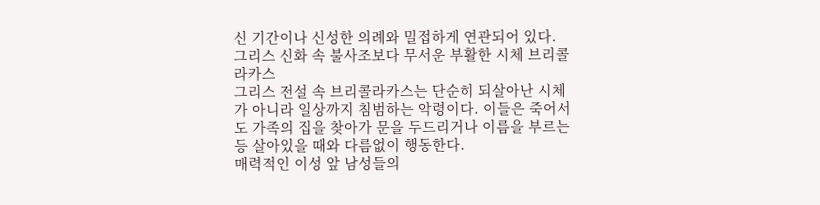신 기간이나 신성한 의례와 밀접하게 연관되어 있다.
그리스 신화 속 불사조보다 무서운 부활한 시체 브리콜라카스
그리스 전설 속 브리콜라카스는 단순히 되살아난 시체가 아니라 일상까지 침범하는 악령이다. 이들은 죽어서도 가족의 집을 찾아가 문을 두드리거나 이름을 부르는 등 살아있을 때와 다름없이 행동한다.
매력적인 이성 앞 남성들의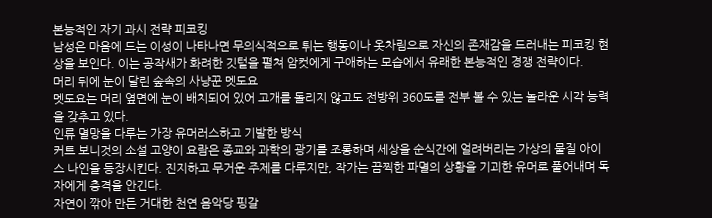본능적인 자기 과시 전략 피코킹
남성은 마음에 드는 이성이 나타나면 무의식적으로 튀는 행동이나 옷차림으로 자신의 존재감을 드러내는 피코킹 현상을 보인다. 이는 공작새가 화려한 깃털을 펼쳐 암컷에게 구애하는 모습에서 유래한 본능적인 경쟁 전략이다.
머리 뒤에 눈이 달린 숲속의 사냥꾼 멧도요
멧도요는 머리 옆면에 눈이 배치되어 있어 고개를 돌리지 않고도 전방위 360도를 전부 볼 수 있는 놀라운 시각 능력을 갖추고 있다.
인류 멸망을 다루는 가장 유머러스하고 기발한 방식
커트 보니것의 소설 고양이 요람은 종교와 과학의 광기를 조롱하며 세상을 순식간에 얼려버리는 가상의 물질 아이스 나인을 등장시킨다. 진지하고 무거운 주제를 다루지만, 작가는 끔찍한 파멸의 상황을 기괴한 유머로 풀어내며 독자에게 충격을 안긴다.
자연이 깎아 만든 거대한 천연 음악당 핑갈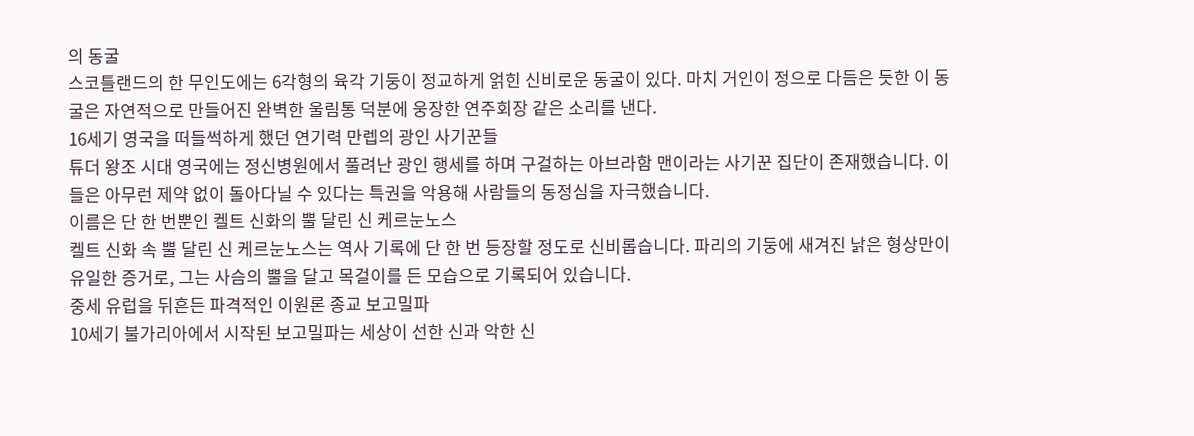의 동굴
스코틀랜드의 한 무인도에는 6각형의 육각 기둥이 정교하게 얽힌 신비로운 동굴이 있다. 마치 거인이 정으로 다듬은 듯한 이 동굴은 자연적으로 만들어진 완벽한 울림통 덕분에 웅장한 연주회장 같은 소리를 낸다.
16세기 영국을 떠들썩하게 했던 연기력 만렙의 광인 사기꾼들
튜더 왕조 시대 영국에는 정신병원에서 풀려난 광인 행세를 하며 구걸하는 아브라함 맨이라는 사기꾼 집단이 존재했습니다. 이들은 아무런 제약 없이 돌아다닐 수 있다는 특권을 악용해 사람들의 동정심을 자극했습니다.
이름은 단 한 번뿐인 켈트 신화의 뿔 달린 신 케르눈노스
켈트 신화 속 뿔 달린 신 케르눈노스는 역사 기록에 단 한 번 등장할 정도로 신비롭습니다. 파리의 기둥에 새겨진 낡은 형상만이 유일한 증거로, 그는 사슴의 뿔을 달고 목걸이를 든 모습으로 기록되어 있습니다.
중세 유럽을 뒤흔든 파격적인 이원론 종교 보고밀파
10세기 불가리아에서 시작된 보고밀파는 세상이 선한 신과 악한 신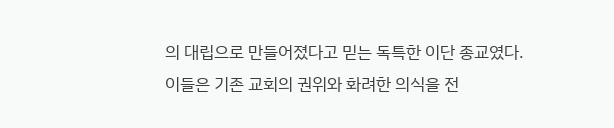의 대립으로 만들어졌다고 믿는 독특한 이단 종교였다. 이들은 기존 교회의 권위와 화려한 의식을 전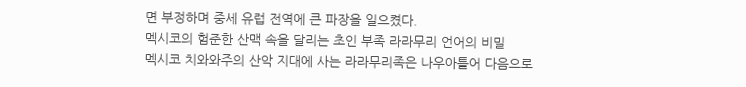면 부정하며 중세 유럽 전역에 큰 파장을 일으켰다.
멕시코의 험준한 산맥 속을 달리는 초인 부족 라라무리 언어의 비밀
멕시코 치와와주의 산악 지대에 사는 라라무리족은 나우아틀어 다음으로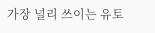가장 널리 쓰이는 유토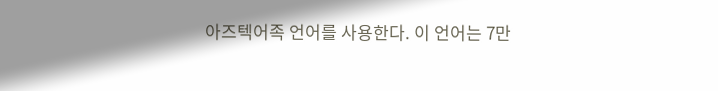아즈텍어족 언어를 사용한다. 이 언어는 7만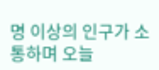명 이상의 인구가 소통하며 오늘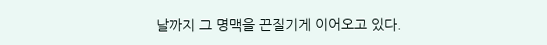날까지 그 명맥을 끈질기게 이어오고 있다.